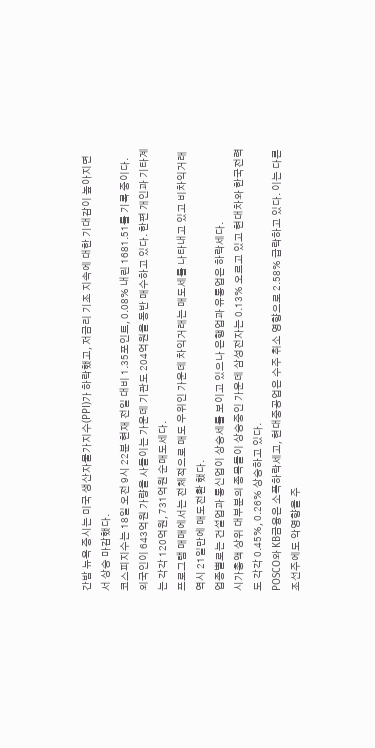간밤 뉴욕 증시는 미국 생산자물가지수(PPI)가 하락했고, 저금리 기조 지속에 대한 기대감이 높아지면서 상승 마감했다.
코스피지수는 18일 오전 9시 22분 현재 전일 대비 1.35포인트, 0.08% 내린 1681.51를 기록 중이다.
외국인이 643억원 가량을 사들이는 가운데 기관도 204억원을 동반 매수하고 있다. 한편 개인과 기타계는 각각 120억원, 731억원 순매도세다.
프로그램 매매에서는 전체적으로 매도 우위인 가운데 차익거래는 매도세를 나타내고 있고 비차익거래 역시 21일만에 매도전환 했다.
업종별로는 건설업과 통신업이 상승세를 보이고 있으나 은행업과 유통업은 하락세다.
시가총액 상위 대부분의 종목들이 상승중인 가운데 삼성전자는 0.13% 오르고 있고 현대차와 한국전력도 각각 0.45%, 0.26% 상승하고 있다.
POSCO와 KB금융은 소폭하락세고, 현대중공업은 수주 취소 영향으로 2.58% 급락하고 있다. 이는 다른 조선주에도 악영향을 주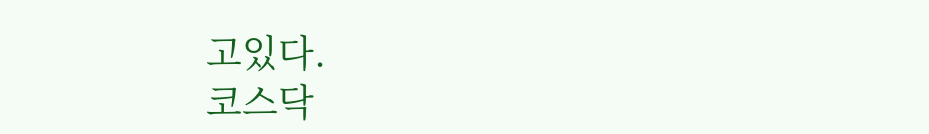고있다.
코스닥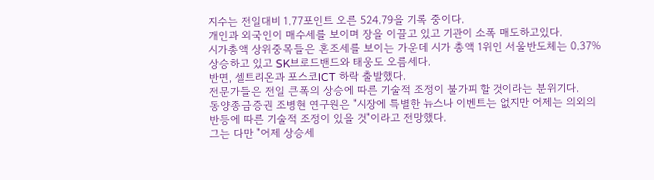지수는 전일대비 1.77포인트 오른 524.79을 기록 중이다.
개인과 외국인이 매수세를 보이며 장을 이끌고 있고 기관이 소폭 매도하고있다.
시가총액 상위중목들은 혼조세를 보이는 가운데 시가 총액 1위인 서울반도체는 0.37% 상승하고 있고 SK브로드밴드와 태웅도 오름세다.
반면, 셀트리온과 포스코ICT 하락 출발했다.
전문가들은 전일 큰폭의 상승에 따른 기술적 조정이 불가피 할 것이라는 분위기다.
동양종금증권 조병현 연구원은 "시장에 특별한 뉴스나 이벤트는 없지만 어제는 의외의 반등에 따른 기술적 조정이 있을 것"이라고 전망했다.
그는 다만 "어제 상승세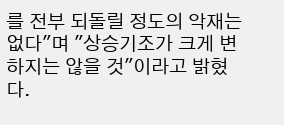를 전부 되돌릴 정도의 악재는 없다"며 "상승기조가 크게 변하지는 않을 것"이라고 밝혔다.